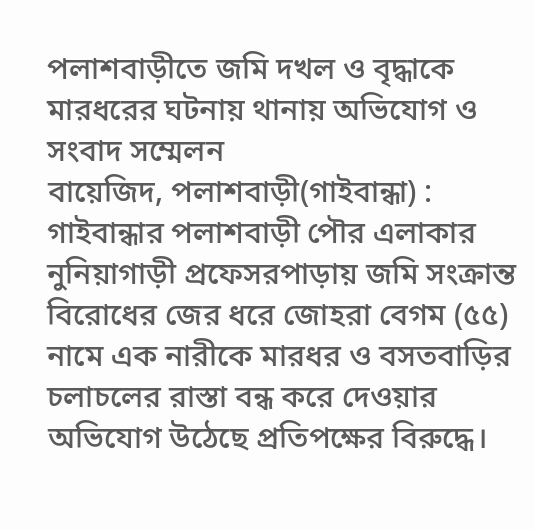পলাশবাড়ীতে জমি দখল ও বৃদ্ধাকে মারধরের ঘটনায় থানায় অভিযোগ ও সংবাদ সম্মেলন
বায়েজিদ, পলাশবাড়ী(গাইবান্ধা) :
গাইবান্ধার পলাশবাড়ী পৌর এলাকার নুনিয়াগাড়ী প্রফেসরপাড়ায় জমি সংক্রান্ত বিরোধের জের ধরে জোহরা বেগম (৫৫) নামে এক নারীকে মারধর ও বসতবাড়ির চলাচলের রাস্তা বন্ধ করে দেওয়ার অভিযোগ উঠেছে প্রতিপক্ষের বিরুদ্ধে।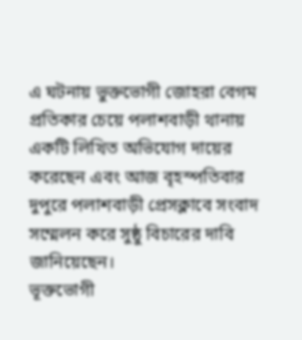এ ঘটনায় ভুক্তভোগী জোহরা বেগম প্রতিকার চেয়ে পলাশবাড়ী থানায় একটি লিখিত অভিযোগ দায়ের করেছেন এবং আজ বৃহস্পতিবার দুপুরে পলাশবাড়ী প্রেসক্লাবে সংবাদ সম্মেলন করে সুষ্ঠু বিচারের দাবি জানিয়েছেন।
ভূক্তভোগী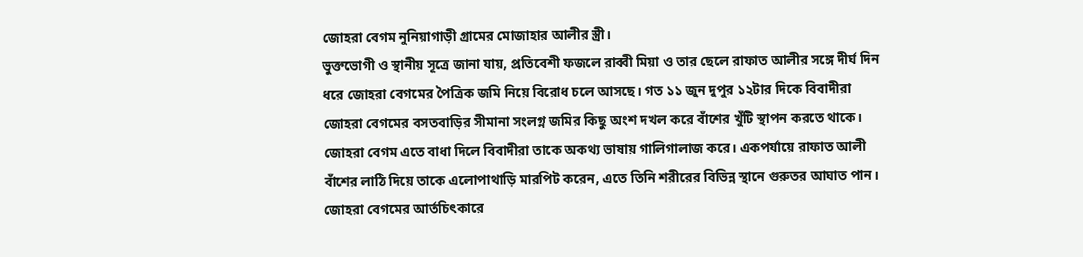জোহরা বেগম নুনিয়াগাড়ী গ্রামের মোজাহার আলীর স্ত্রী।
ভুক্তভোগী ও স্থানীয় সূত্রে জানা যায়, প্রতিবেশী ফজলে রাব্বী মিয়া ও তার ছেলে রাফাত আলীর সঙ্গে দীর্ঘ দিন ধরে জোহরা বেগমের পৈত্রিক জমি নিয়ে বিরোধ চলে আসছে। গত ১১ জুন দুপুর ১২টার দিকে বিবাদীরা জোহরা বেগমের বসতবাড়ির সীমানা সংলগ্ন জমির কিছু অংশ দখল করে বাঁশের খুঁটি স্থাপন করতে থাকে।
জোহরা বেগম এতে বাধা দিলে বিবাদীরা তাকে অকথ্য ভাষায় গালিগালাজ করে। একপর্যায়ে রাফাত আলী বাঁশের লাঠি দিয়ে তাকে এলোপাথাড়ি মারপিট করেন, এতে তিনি শরীরের বিভিন্ন স্থানে গুরুতর আঘাত পান। জোহরা বেগমের আর্তচিৎকারে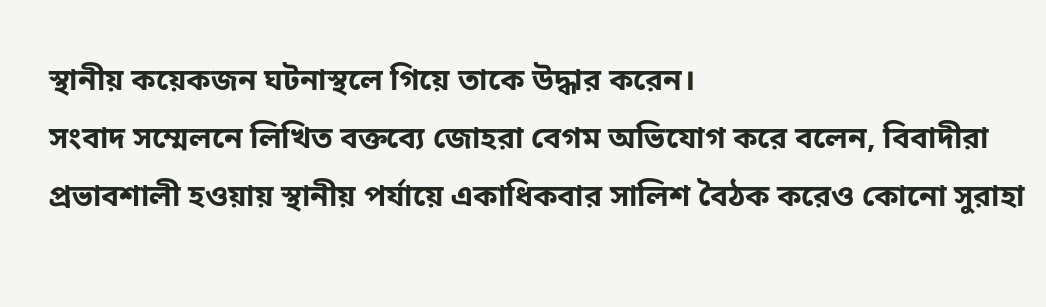স্থানীয় কয়েকজন ঘটনাস্থলে গিয়ে তাকে উদ্ধার করেন।
সংবাদ সম্মেলনে লিখিত বক্তব্যে জোহরা বেগম অভিযোগ করে বলেন, বিবাদীরা প্রভাবশালী হওয়ায় স্থানীয় পর্যায়ে একাধিকবার সালিশ বৈঠক করেও কোনো সুরাহা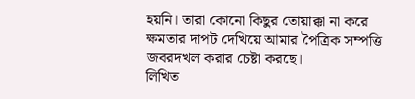হয়নি। তারা কোনো কিছুর তোয়াক্কা না করে ক্ষমতার দাপট দেখিয়ে আমার পৈত্রিক সম্পত্তি জবরদখল করার চেষ্টা করছে।
লিখিত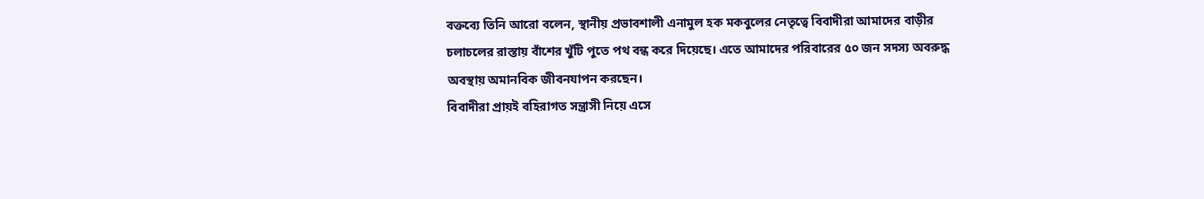বক্তব্যে তিনি আরো বলেন, স্থানীয় প্রভাবশালী এনামুল হক মকবুলের নেতৃত্বে বিবাদীরা আমাদের বাড়ীর চলাচলের রাস্তায় বাঁশের খুঁটি পুতে পথ বন্ধ করে দিয়েছে। এতে আমাদের পরিবারের ৫০ জন সদস্য অবরুদ্ধ অবস্থায় অমানবিক জীবনযাপন করছেন।
বিবাদীরা প্রায়ই বহিরাগত সন্ত্রাসী নিয়ে এসে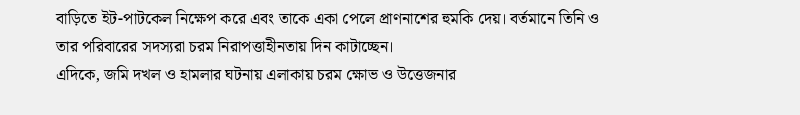বাড়িতে ইট-পাটকেল নিক্ষেপ করে এবং তাকে একা পেলে প্রাণনাশের হুমকি দেয়। বর্তমানে তিনি ও তার পরিবারের সদস্যরা চরম নিরাপত্তাহীনতায় দিন কাটাচ্ছেন।
এদিকে, জমি দখল ও হামলার ঘটনায় এলাকায় চরম ক্ষোভ ও উত্তেজনার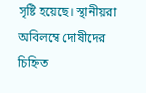সৃষ্টি হয়েছে। স্থানীয়রা অবিলম্বে দোষীদের চিহ্নিত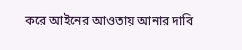করে আইনের আওতায় আনার দাবি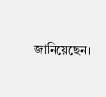জানিয়েছেন।